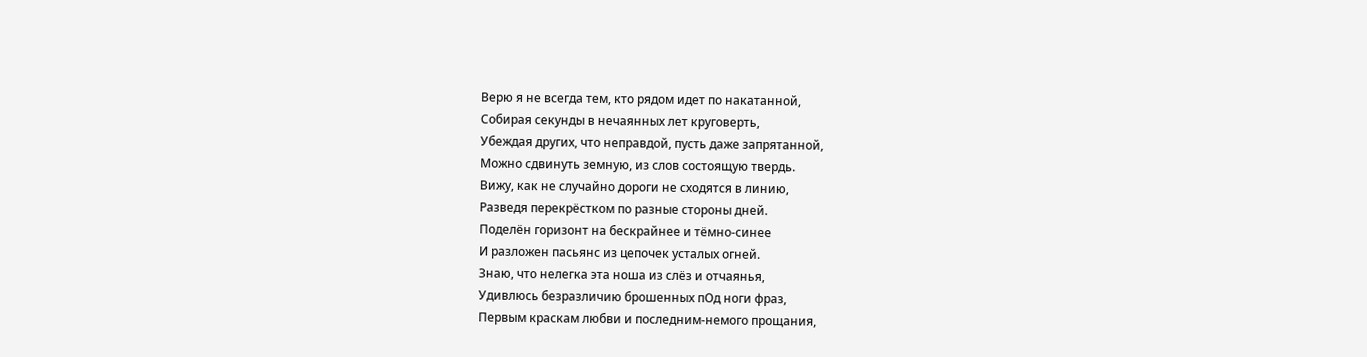Верю я не всегда тем, кто рядом идет по накатанной,
Собирая секунды в нечаянных лет круговерть,
Убеждая других, что неправдой, пусть даже запрятанной,
Можно сдвинуть земную, из слов состоящую твердь.
Вижу, как не случайно дороги не сходятся в линию,
Разведя перекрёстком по разные стороны дней.
Поделён горизонт на бескрайнее и тёмно-синее
И разложен пасьянс из цепочек усталых огней.
Знаю, что нелегка эта ноша из слёз и отчаянья,
Удивлюсь безразличию брошенных пОд ноги фраз,
Первым краскам любви и последним-немого прощания,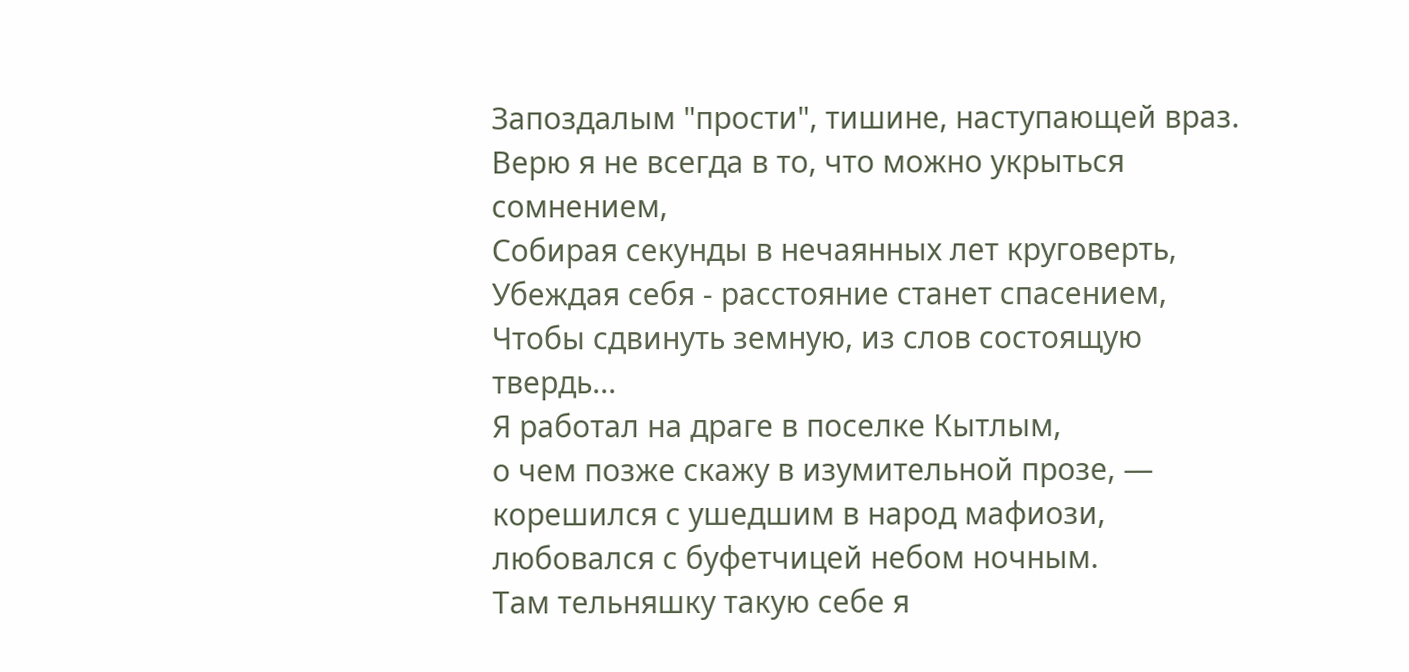Запоздалым "прости", тишине, наступающей враз.
Верю я не всегда в то, что можно укрыться сомнением,
Собирая секунды в нечаянных лет круговерть,
Убеждая себя - расстояние станет спасением,
Чтобы сдвинуть земную, из слов состоящую твердь...
Я работал на драге в поселке Кытлым,
о чем позже скажу в изумительной прозе, —
корешился с ушедшим в народ мафиози,
любовался с буфетчицей небом ночным.
Там тельняшку такую себе я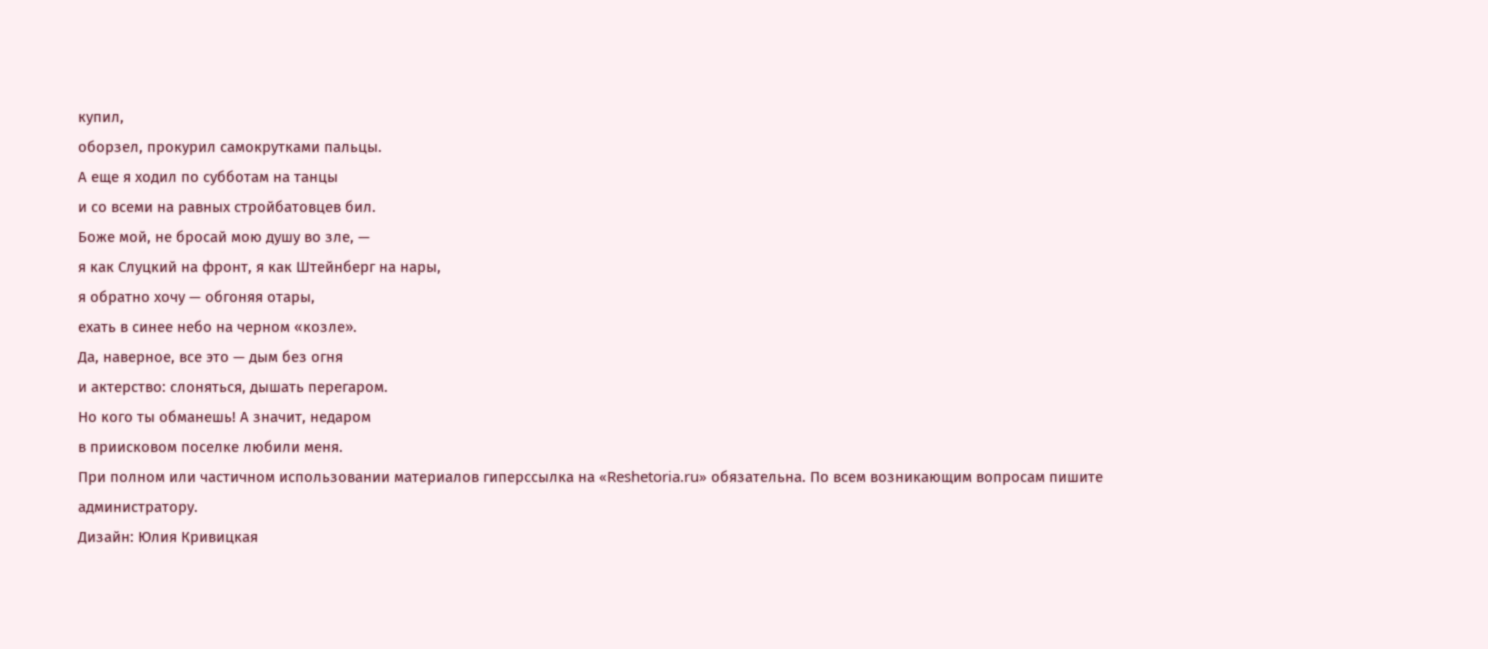купил,
оборзел, прокурил самокрутками пальцы.
А еще я ходил по субботам на танцы
и со всеми на равных стройбатовцев бил.
Боже мой, не бросай мою душу во зле, —
я как Слуцкий на фронт, я как Штейнберг на нары,
я обратно хочу — обгоняя отары,
ехать в синее небо на черном «козле».
Да, наверное, все это — дым без огня
и актерство: слоняться, дышать перегаром.
Но кого ты обманешь! А значит, недаром
в приисковом поселке любили меня.
При полном или частичном использовании материалов гиперссылка на «Reshetoria.ru» обязательна. По всем возникающим вопросам пишите администратору.
Дизайн: Юлия Кривицкая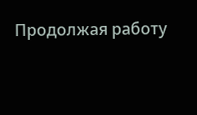Продолжая работу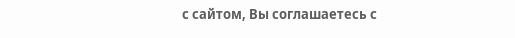с сайтом, Вы соглашаетесь с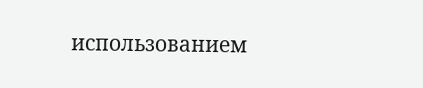использованием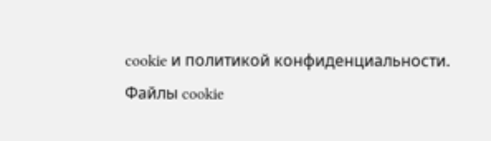cookie и политикой конфиденциальности. Файлы cookie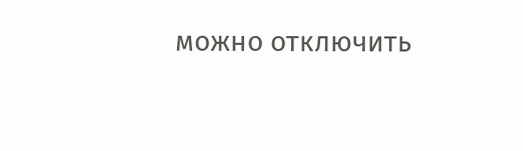можно отключить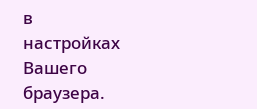в настройках Вашего браузера.